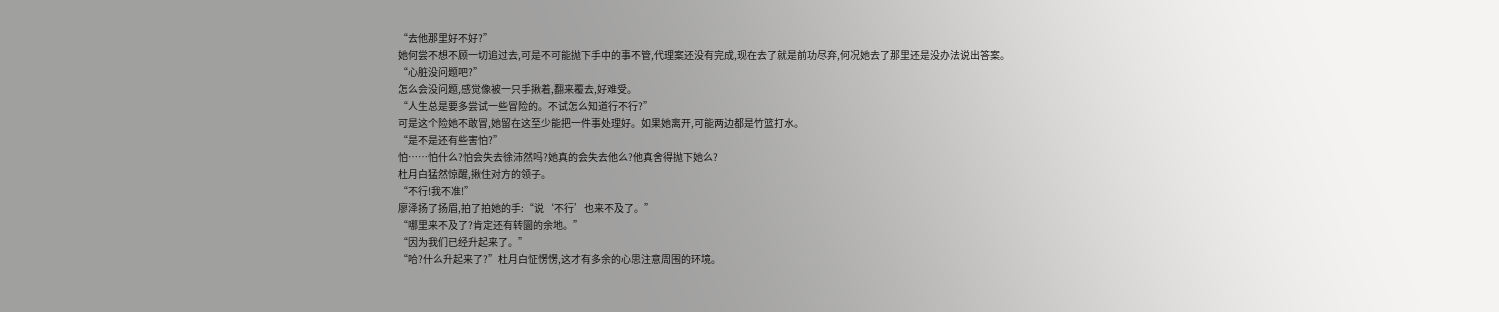“去他那里好不好?”
她何尝不想不顾一切追过去,可是不可能抛下手中的事不管,代理案还没有完成,现在去了就是前功尽弃,何况她去了那里还是没办法说出答案。
“心脏没问题吧?”
怎么会没问题,感觉像被一只手揪着,翻来覆去,好难受。
“人生总是要多尝试一些冒险的。不试怎么知道行不行?”
可是这个险她不敢冒,她留在这至少能把一件事处理好。如果她离开,可能两边都是竹篮打水。
“是不是还有些害怕?”
怕……怕什么?怕会失去徐沛然吗?她真的会失去他么?他真舍得抛下她么?
杜月白猛然惊醒,揪住对方的领子。
“不行!我不准!”
廖泽扬了扬眉,拍了拍她的手:“说‘不行’也来不及了。”
“哪里来不及了?肯定还有转圜的余地。”
“因为我们已经升起来了。”
“哈?什么升起来了?”杜月白怔愣愣,这才有多余的心思注意周围的环境。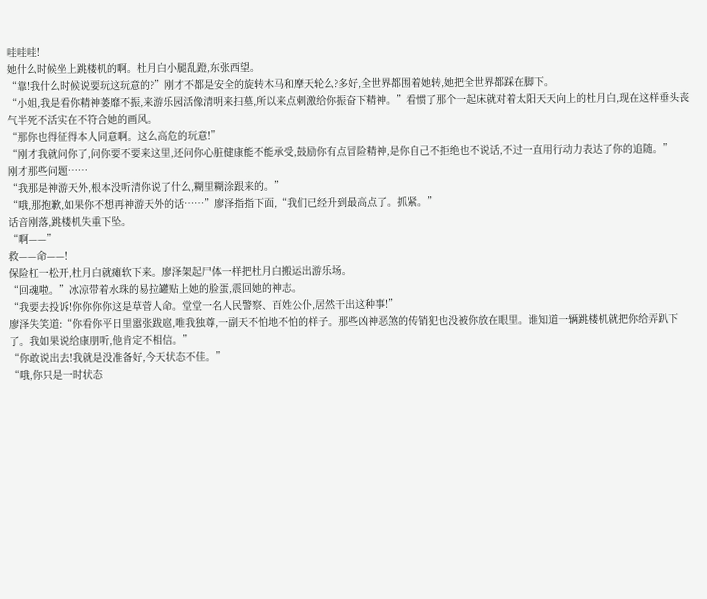哇哇哇!
她什么时候坐上跳楼机的啊。杜月白小腿乱蹬,东张西望。
“靠!我什么时候说要玩这玩意的?”刚才不都是安全的旋转木马和摩天轮么?多好,全世界都围着她转,她把全世界都踩在脚下。
“小姐,我是看你精神萎靡不振,来游乐园活像清明来扫墓,所以来点刺激给你振奋下精神。”看惯了那个一起床就对着太阳天天向上的杜月白,现在这样垂头丧气半死不活实在不符合她的画风。
“那你也得征得本人同意啊。这么高危的玩意!”
“刚才我就问你了,问你要不要来这里,还问你心脏健康能不能承受,鼓励你有点冒险精神,是你自己不拒绝也不说话,不过一直用行动力表达了你的追随。”
刚才那些问题……
“我那是神游天外,根本没听清你说了什么,糊里糊涂跟来的。”
“哦,那抱歉,如果你不想再神游天外的话……”廖泽指指下面,“我们已经升到最高点了。抓紧。”
话音刚落,跳楼机失重下坠。
“啊——”
救——命——!
保险杠一松开,杜月白就瘫软下来。廖泽架起尸体一样把杜月白搬运出游乐场。
“回魂啦。”冰凉带着水珠的易拉罐贴上她的脸蛋,震回她的神志。
“我要去投诉!你你你你这是草菅人命。堂堂一名人民警察、百姓公仆,居然干出这种事!”
廖泽失笑道:“你看你平日里嚣张跋扈,唯我独尊,一副天不怕地不怕的样子。那些凶神恶煞的传销犯也没被你放在眼里。谁知道一辆跳楼机就把你给弄趴下了。我如果说给康朋听,他肯定不相信。”
“你敢说出去!我就是没准备好,今天状态不佳。”
“哦,你只是一时状态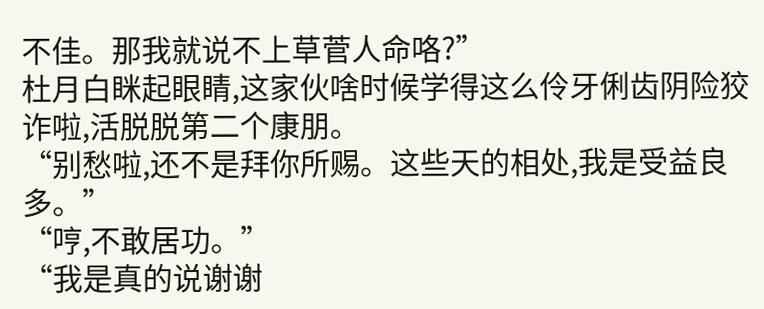不佳。那我就说不上草菅人命咯?”
杜月白眯起眼睛,这家伙啥时候学得这么伶牙俐齿阴险狡诈啦,活脱脱第二个康朋。
“别愁啦,还不是拜你所赐。这些天的相处,我是受益良多。”
“哼,不敢居功。”
“我是真的说谢谢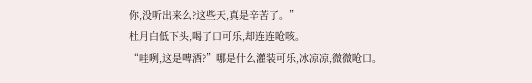你,没听出来么?这些天,真是辛苦了。”
杜月白低下头,喝了口可乐,却连连呛咳。
“哇咧,这是啤酒?”哪是什么灌装可乐,冰凉凉,微微呛口。